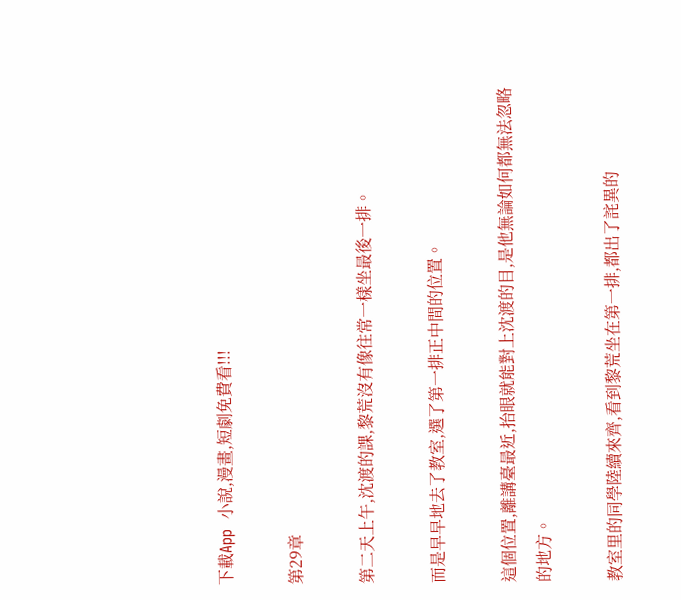下載App  小說,漫畫,短劇免費看!!!

第29章

第二天上午,沈渡的課,黎荒沒有像往常一樣坐最後一排。

而是早早地去了教室,選了第一排正中間的位置。

這個位置,離講臺最近,抬眼就能對上沈渡的目,是他無論如何都無法忽略的地方。

教室里的同學陸續來齊,看到黎荒坐在第一排,都出了詫異的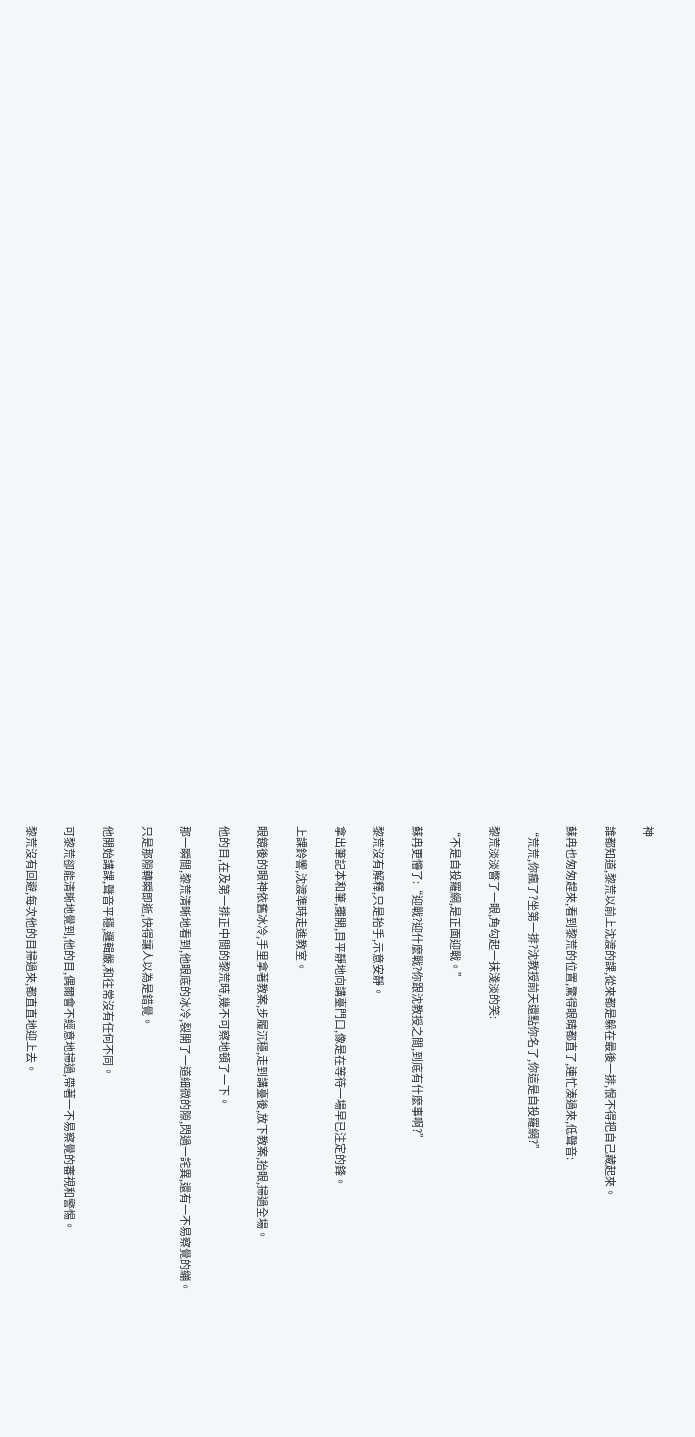神

誰都知道,黎荒以前上沈渡的課,從來都是躲在最後一排,恨不得把自己藏起來。

蘇冉也匆匆趕來,看到黎荒的位置,驚得眼睛都直了,連忙湊過來,低聲音:

“荒荒,你瘋了?坐第一排?沈教授前天還點你名了,你這是自投羅網?”

黎荒淡淡瞥了一眼,角勾起一抹淺淡的笑:

“不是自投羅網,是正面迎戰。”

蘇冉更懵了:“迎戰?迎什麼戰?你跟沈教授之間,到底有什麼事啊?”

黎荒沒有解釋,只是抬手,示意安靜。

拿出筆記本和筆,攤開,目平靜地向講臺門口,像是在等待一場早已注定的鋒。

上課鈴響,沈渡準時走進教室。

眼鏡後的眼神依舊冰冷,手里拿著教案,步履沉穩,走到講臺後,放下教案,抬眼,掃過全場。

他的目,在及第一排正中間的黎荒時,幾不可察地頓了一下。

那一瞬間,黎荒清晰地看到,他眼底的冰冷,裂開了一道細微的隙,閃過一詫異,還有一不易察覺的繃。

只是那隙轉瞬即逝,快得讓人以為是錯覺。

他開始講課,聲音平穩,邏輯嚴,和往常沒有任何不同。

可黎荒卻能清晰地覺到,他的目,偶爾會不經意地掃過,帶著一不易察覺的審視和警惕。

黎荒沒有回避,每次他的目掃過來,都直直地迎上去。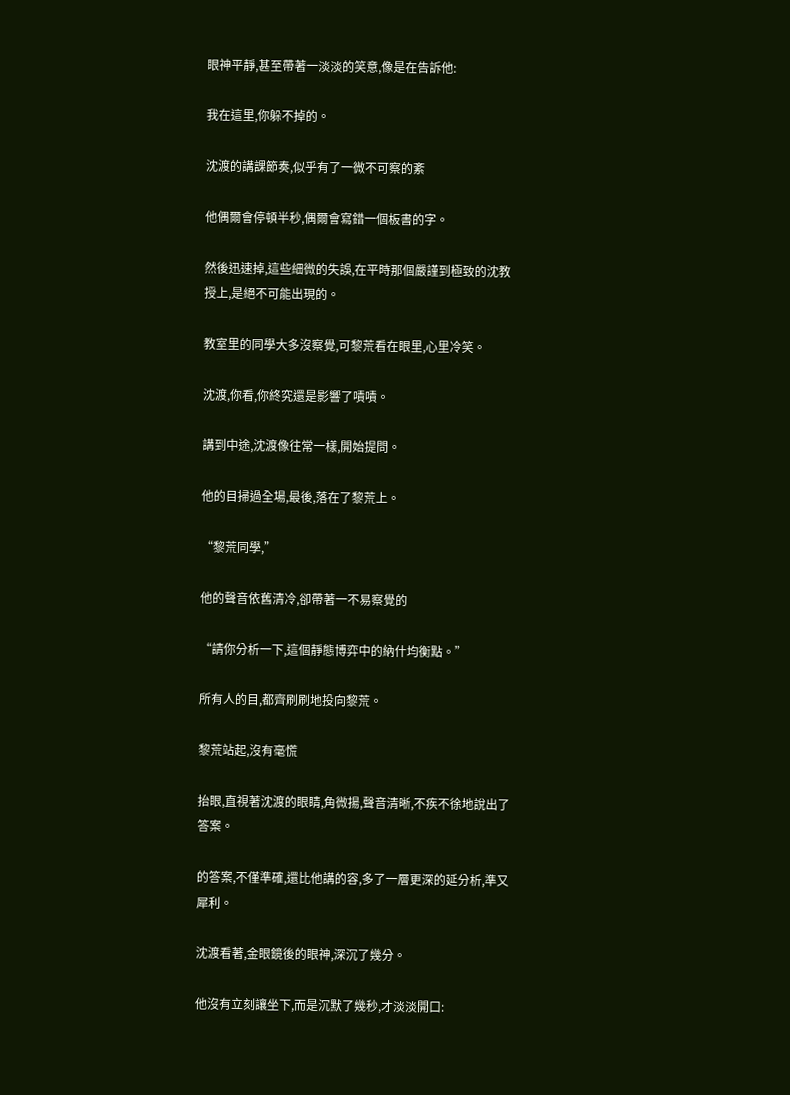眼神平靜,甚至帶著一淡淡的笑意,像是在告訴他:

我在這里,你躲不掉的。

沈渡的講課節奏,似乎有了一微不可察的紊

他偶爾會停頓半秒,偶爾會寫錯一個板書的字。

然後迅速掉,這些細微的失誤,在平時那個嚴謹到極致的沈教授上,是絕不可能出現的。

教室里的同學大多沒察覺,可黎荒看在眼里,心里冷笑。

沈渡,你看,你終究還是影響了嘖嘖。

講到中途,沈渡像往常一樣,開始提問。

他的目掃過全場,最後,落在了黎荒上。

“黎荒同學,”

他的聲音依舊清冷,卻帶著一不易察覺的

“請你分析一下,這個靜態博弈中的納什均衡點。”

所有人的目,都齊刷刷地投向黎荒。

黎荒站起,沒有毫慌

抬眼,直視著沈渡的眼睛,角微揚,聲音清晰,不疾不徐地說出了答案。

的答案,不僅準確,還比他講的容,多了一層更深的延分析,準又犀利。

沈渡看著,金眼鏡後的眼神,深沉了幾分。

他沒有立刻讓坐下,而是沉默了幾秒,才淡淡開口: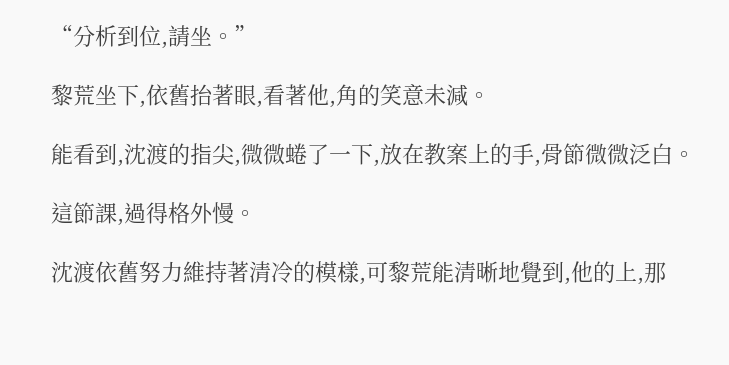“分析到位,請坐。”

黎荒坐下,依舊抬著眼,看著他,角的笑意未減。

能看到,沈渡的指尖,微微蜷了一下,放在教案上的手,骨節微微泛白。

這節課,過得格外慢。

沈渡依舊努力維持著清冷的模樣,可黎荒能清晰地覺到,他的上,那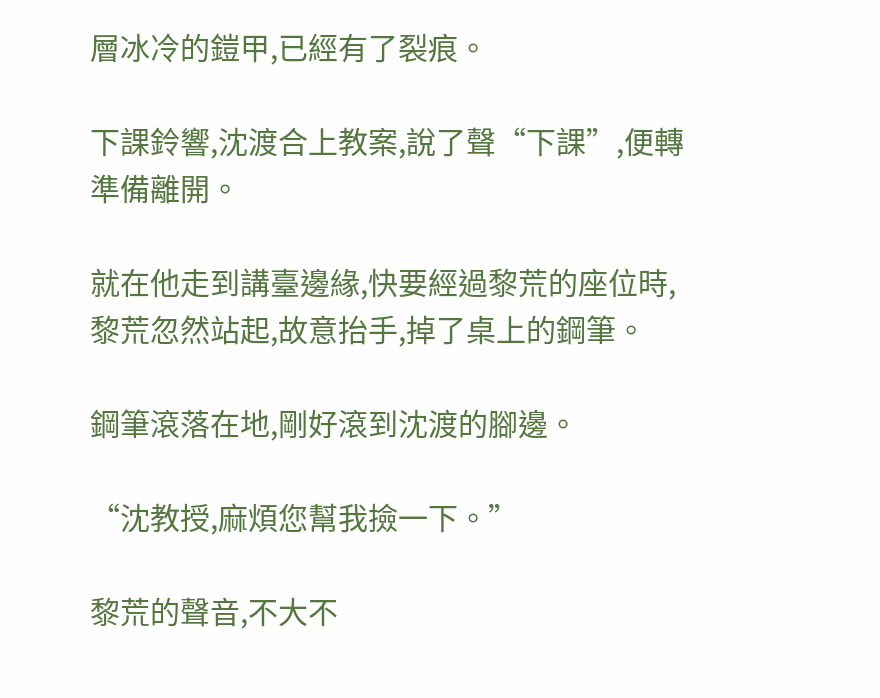層冰冷的鎧甲,已經有了裂痕。

下課鈴響,沈渡合上教案,說了聲“下課”,便轉準備離開。

就在他走到講臺邊緣,快要經過黎荒的座位時,黎荒忽然站起,故意抬手,掉了桌上的鋼筆。

鋼筆滾落在地,剛好滾到沈渡的腳邊。

“沈教授,麻煩您幫我撿一下。”

黎荒的聲音,不大不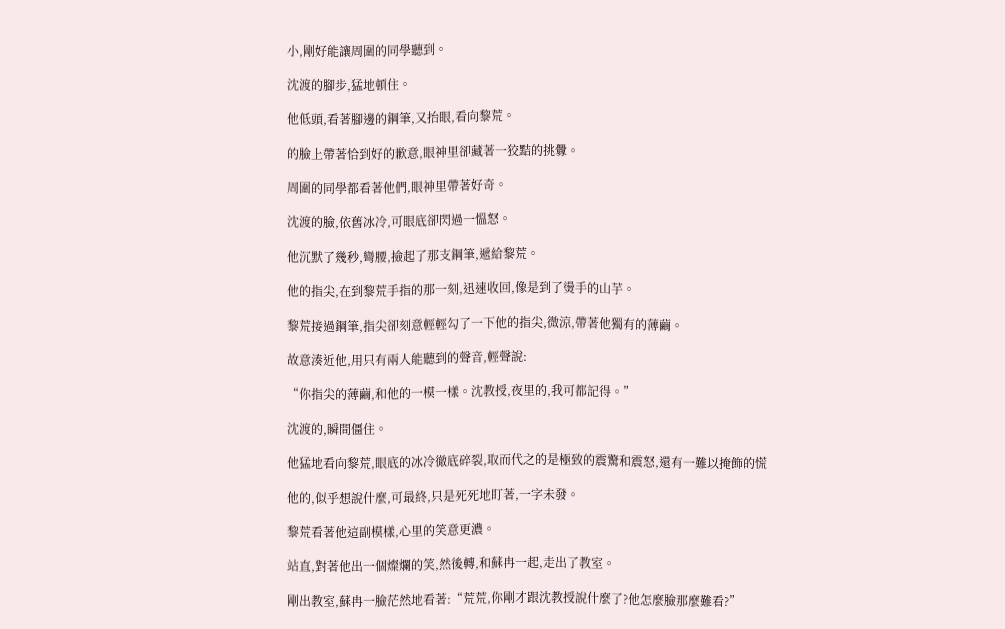小,剛好能讓周圍的同學聽到。

沈渡的腳步,猛地頓住。

他低頭,看著腳邊的鋼筆,又抬眼,看向黎荒。

的臉上帶著恰到好的歉意,眼神里卻藏著一狡黠的挑釁。

周圍的同學都看著他們,眼神里帶著好奇。

沈渡的臉,依舊冰冷,可眼底卻閃過一慍怒。

他沉默了幾秒,彎腰,撿起了那支鋼筆,遞給黎荒。

他的指尖,在到黎荒手指的那一刻,迅速收回,像是到了燙手的山芋。

黎荒接過鋼筆,指尖卻刻意輕輕勾了一下他的指尖,微涼,帶著他獨有的薄繭。

故意湊近他,用只有兩人能聽到的聲音,輕聲說:

“你指尖的薄繭,和他的一模一樣。沈教授,夜里的,我可都記得。”

沈渡的,瞬間僵住。

他猛地看向黎荒,眼底的冰冷徹底碎裂,取而代之的是極致的震驚和震怒,還有一難以掩飾的慌

他的,似乎想說什麼,可最終,只是死死地盯著,一字未發。

黎荒看著他這副模樣,心里的笑意更濃。

站直,對著他出一個燦爛的笑,然後轉,和蘇冉一起,走出了教室。

剛出教室,蘇冉一臉茫然地看著:“荒荒,你剛才跟沈教授說什麼了?他怎麼臉那麼難看?”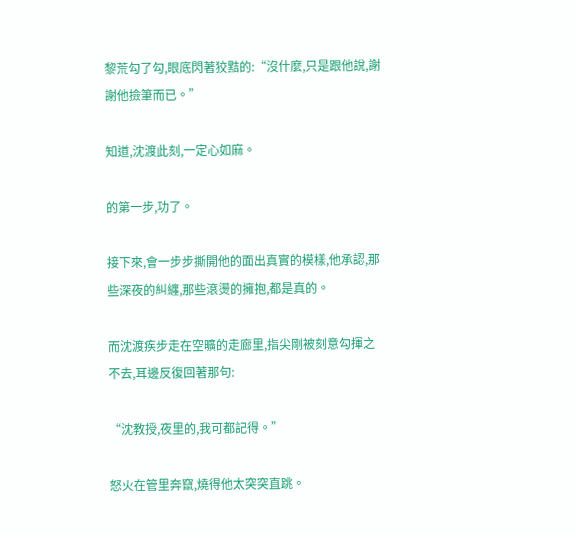黎荒勾了勾,眼底閃著狡黠的:“沒什麼,只是跟他說,謝謝他撿筆而已。”

知道,沈渡此刻,一定心如麻。

的第一步,功了。

接下來,會一步步撕開他的面出真實的模樣,他承認,那些深夜的糾纏,那些滾燙的擁抱,都是真的。

而沈渡疾步走在空曠的走廊里,指尖剛被刻意勾揮之不去,耳邊反復回著那句:

“沈教授,夜里的,我可都記得。”

怒火在管里奔竄,燒得他太突突直跳。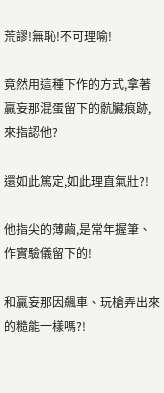荒謬!無恥!不可理喻!

竟然用這種下作的方式,拿著贏妄那混蛋留下的骯臟痕跡,來指認他?

還如此篤定,如此理直氣壯?!

他指尖的薄繭,是常年握筆、作實驗儀留下的!

和贏妄那因飆車、玩槍弄出來的糙能一樣嗎?!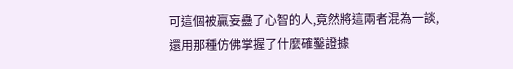可這個被贏妄蠱了心智的人,竟然將這兩者混為一談,還用那種仿佛掌握了什麼確鑿證據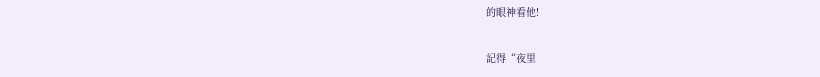的眼神看他!

記得“夜里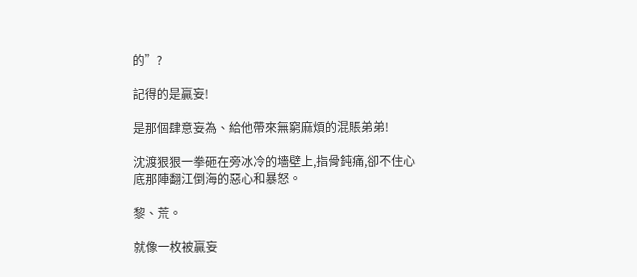的”?

記得的是贏妄!

是那個肆意妄為、給他帶來無窮麻煩的混賬弟弟!

沈渡狠狠一拳砸在旁冰冷的墻壁上,指骨鈍痛,卻不住心底那陣翻江倒海的惡心和暴怒。

黎、荒。

就像一枚被贏妄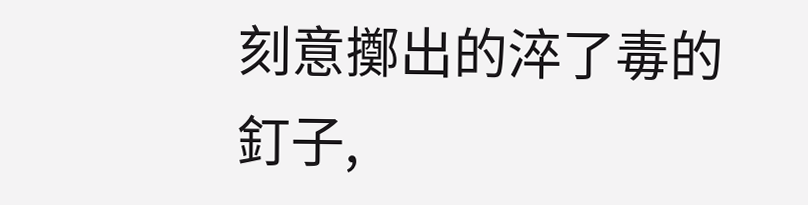刻意擲出的淬了毒的釘子,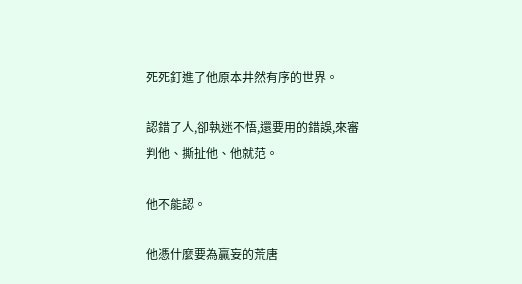死死釘進了他原本井然有序的世界。

認錯了人,卻執迷不悟,還要用的錯誤,來審判他、撕扯他、他就范。

他不能認。

他憑什麼要為贏妄的荒唐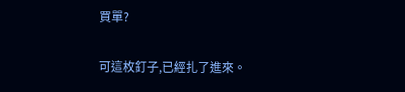買單?

可這枚釘子,已經扎了進來。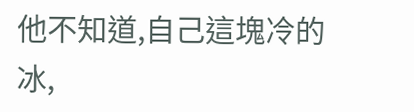他不知道,自己這塊冷的冰,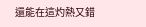還能在這灼熱又錯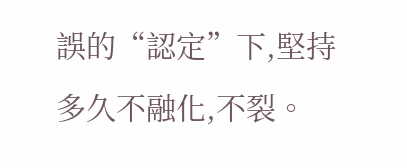誤的“認定”下,堅持多久不融化,不裂。